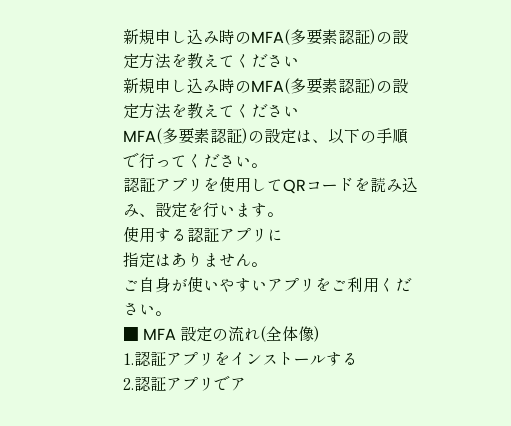新規申し込み時のMFA(多要素認証)の設定方法を教えてください
新規申し込み時のMFA(多要素認証)の設定方法を教えてください
MFA(多要素認証)の設定は、以下の手順で行ってください。
認証アプリを使用してQRコードを読み込み、設定を行います。
使用する認証アプリに
指定はありません。
ご自身が使いやすいアプリをご利用ください。
■ MFA 設定の流れ(全体像)
1.認証アプリをインストールする
2.認証アプリでア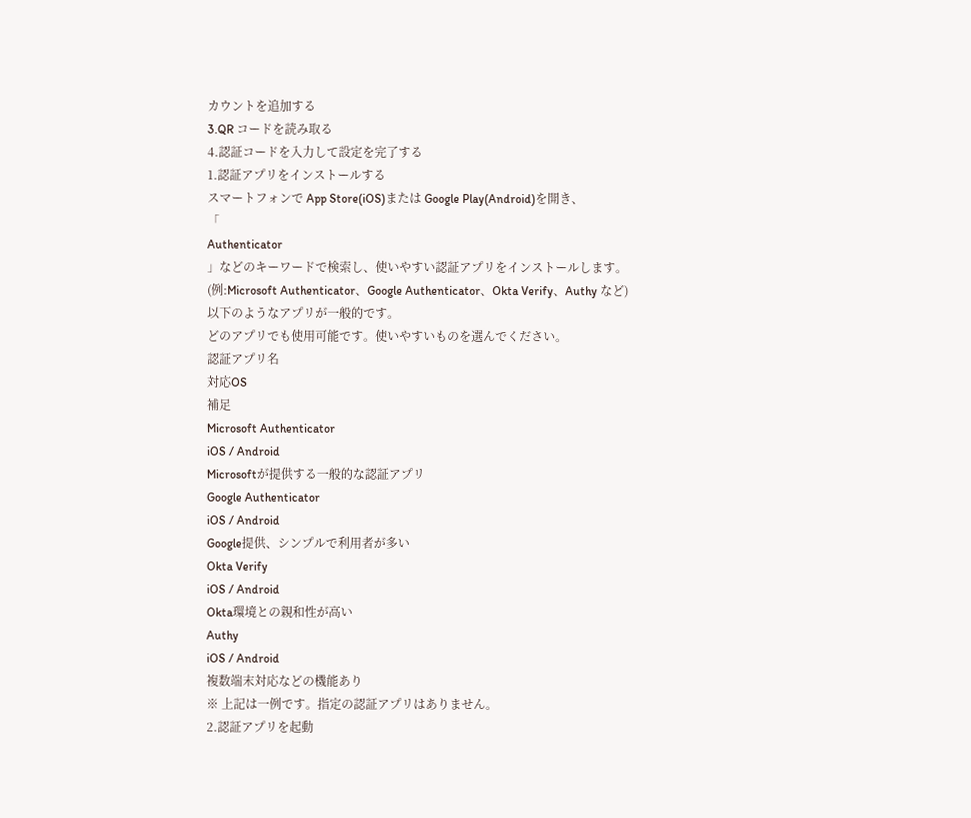カウントを追加する
3.QR コードを読み取る
4.認証コードを入力して設定を完了する
1.認証アプリをインストールする
スマートフォンで App Store(iOS)または Google Play(Android)を開き、
「
Authenticator
」などのキーワードで検索し、使いやすい認証アプリをインストールします。
(例:Microsoft Authenticator、Google Authenticator、Okta Verify、Authy など)
以下のようなアプリが一般的です。
どのアプリでも使用可能です。使いやすいものを選んでください。
認証アプリ名
対応OS
補足
Microsoft Authenticator
iOS / Android
Microsoftが提供する一般的な認証アプリ
Google Authenticator
iOS / Android
Google提供、シンプルで利用者が多い
Okta Verify
iOS / Android
Okta環境との親和性が高い
Authy
iOS / Android
複数端末対応などの機能あり
※ 上記は一例です。指定の認証アプリはありません。
2.認証アプリを起動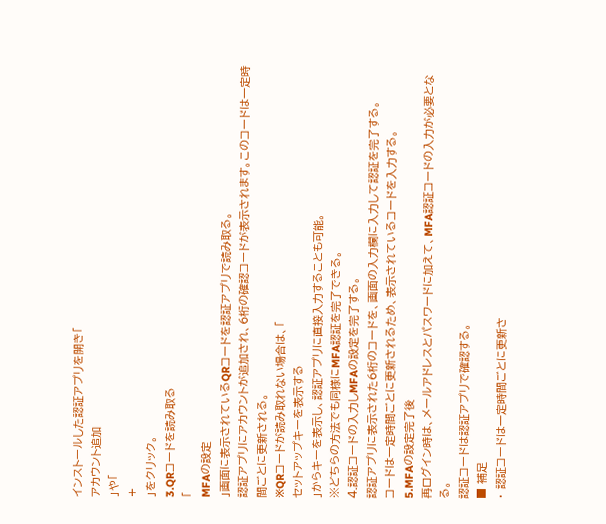インストールした認証アプリを開き「
アカウント追加
」や「
+
」をクリック。
3.QRコードを読み取る
「
MFAの設定
」画面に表示されているQRコードを認証アプリで読み取る。
認証アプリにアカウントが追加され、6桁の確認コードが表示されます。このコードは一定時間ごとに更新される。
※QRコードが読み取れない場合は、「
セットアップキーを表示する
」からキーを表示し、認証アプリに直接入力することも可能。
※どちらの方法でも同様にMFA認証を完了できる。
4.認証コードの入力しMFAの設定を完了する。
認証アプリに表示された6桁のコードを、画面の入力欄に入力して認証を完了する。
コードは一定時間ごとに更新されるため、表示されているコードを入力する。
5.MFAの設定完了後
再ログイン時は、メールアドレスとパスワードに加えて、MFA認証コードの入力が必要となる。
認証コードは認証アプリで確認する。
■ 補足
・ 認証コードは一定時間ごとに更新さ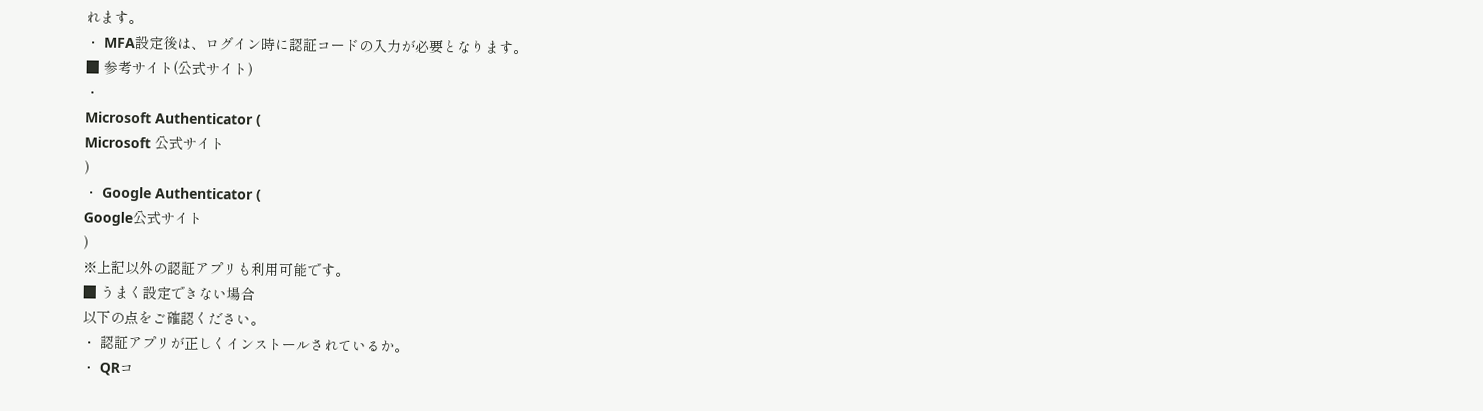れます。
・ MFA設定後は、ログイン時に認証コードの入力が必要となります。
■ 参考サイト(公式サイト)
・
Microsoft Authenticator (
Microsoft 公式サイト
)
・ Google Authenticator (
Google公式サイト
)
※上記以外の認証アプリも利用可能です。
■ うまく設定できない場合
以下の点をご確認ください。
・ 認証アプリが正しくインストールされているか。
・ QRコ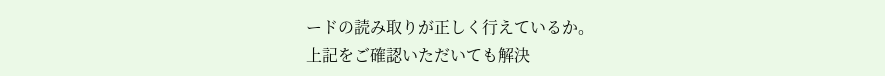ードの読み取りが正しく行えているか。
上記をご確認いただいても解決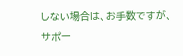しない場合は、お手数ですが、
サポー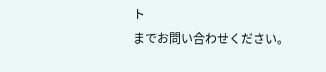ト
までお問い合わせください。